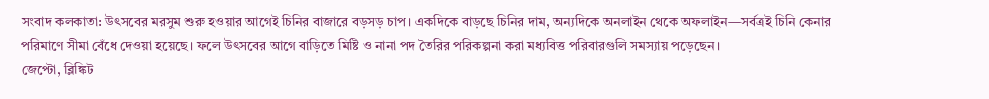সংবাদ কলকাতা: উৎসবের মরসুম শুরু হওয়ার আগেই চিনির বাজারে বড়সড় চাপ। একদিকে বাড়ছে চিনির দাম, অন্যদিকে অনলাইন থেকে অফলাইন—সর্বত্রই চিনি কেনার পরিমাণে সীমা বেঁধে দেওয়া হয়েছে। ফলে উৎসবের আগে বাড়িতে মিষ্টি ও নানা পদ তৈরির পরিকল্পনা করা মধ্যবিত্ত পরিবারগুলি সমস্যায় পড়েছেন।
জেপ্টো, ব্লিঙ্কিট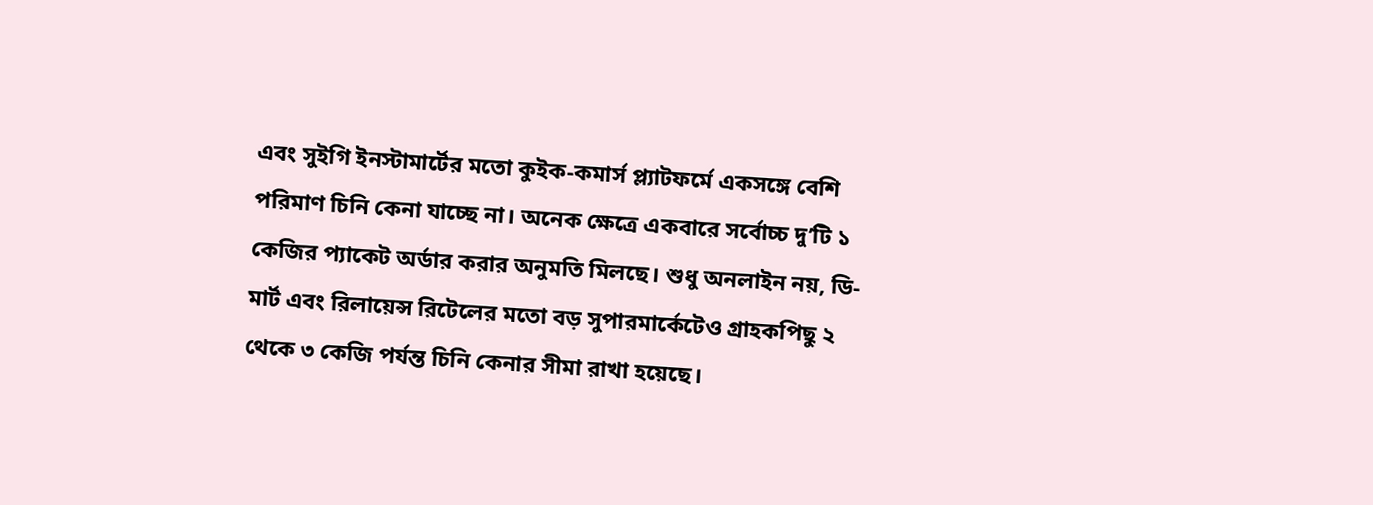এবং সুইগি ইনস্টামার্টের মতো কুইক-কমার্স প্ল্যাটফর্মে একসঙ্গে বেশি পরিমাণ চিনি কেনা যাচ্ছে না। অনেক ক্ষেত্রে একবারে সর্বোচ্চ দু’টি ১ কেজির প্যাকেট অর্ডার করার অনুমতি মিলছে। শুধু অনলাইন নয়, ডি-মার্ট এবং রিলায়েন্স রিটেলের মতো বড় সুপারমার্কেটেও গ্রাহকপিছু ২ থেকে ৩ কেজি পর্যন্ত চিনি কেনার সীমা রাখা হয়েছে।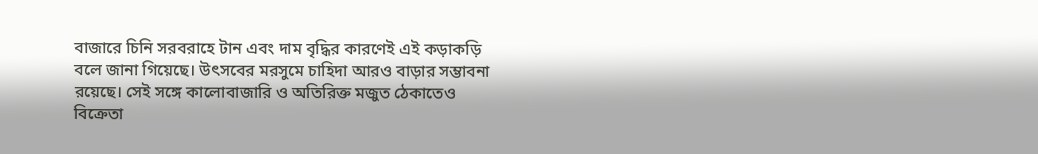বাজারে চিনি সরবরাহে টান এবং দাম বৃদ্ধির কারণেই এই কড়াকড়ি বলে জানা গিয়েছে। উৎসবের মরসুমে চাহিদা আরও বাড়ার সম্ভাবনা রয়েছে। সেই সঙ্গে কালোবাজারি ও অতিরিক্ত মজুত ঠেকাতেও বিক্রেতা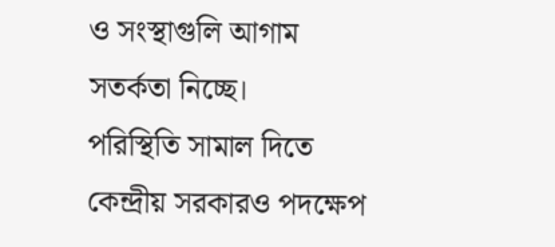ও সংস্থাগুলি আগাম সতর্কতা নিচ্ছে।
পরিস্থিতি সামাল দিতে কেন্দ্রীয় সরকারও পদক্ষেপ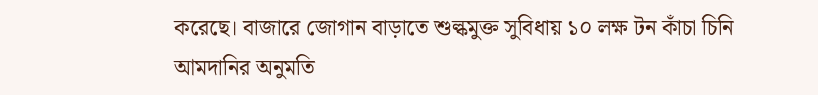করেছে। বাজারে জোগান বাড়াতে শুল্কমুক্ত সুবিধায় ১০ লক্ষ টন কাঁচা চিনি আমদানির অনুমতি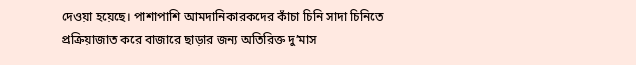দেওয়া হয়েছে। পাশাপাশি আমদানিকারকদের কাঁচা চিনি সাদা চিনিতে প্রক্রিয়াজাত করে বাজারে ছাড়ার জন্য অতিরিক্ত দু’মাস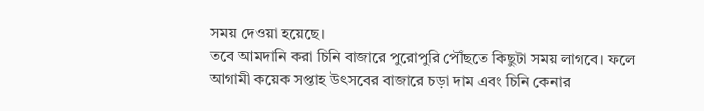সময় দেওয়া হয়েছে।
তবে আমদানি করা চিনি বাজারে পুরোপুরি পৌঁছতে কিছুটা সময় লাগবে। ফলে আগামী কয়েক সপ্তাহ উৎসবের বাজারে চড়া দাম এবং চিনি কেনার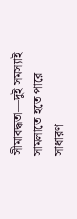সীমাবদ্ধতা—দুই সমস্যাই সামলাতে হতে পারে সাধারণ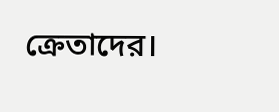ক্রেতাদের।